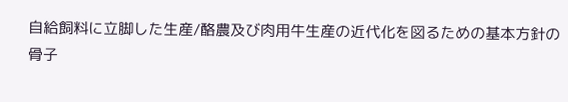自給飼料に立脚した生産/酪農及び肉用牛生産の近代化を図るための基本方針の骨子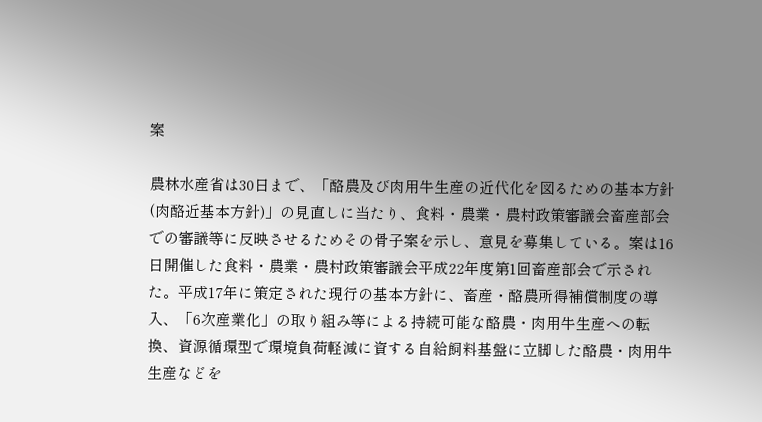案

農林水産省は30日まで、「酪農及び肉用牛生産の近代化を図るための基本方針(肉酪近基本方針)」の見直しに当たり、食料・農業・農村政策審議会畜産部会での審議等に反映させるためその骨子案を示し、意見を募集している。案は16日開催した食料・農業・農村政策審議会平成22年度第1回畜産部会で示された。平成17年に策定された現行の基本方針に、畜産・酪農所得補償制度の導入、「6次産業化」の取り組み等による持続可能な酪農・肉用牛生産への転換、資源循環型で環境負荷軽減に資する自給飼料基盤に立脚した酪農・肉用牛生産などを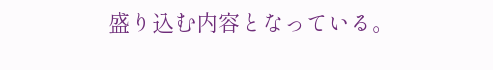盛り込む内容となっている。